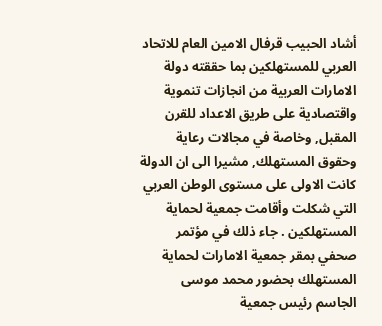أشاد الحبيب قرفال الامين العام للاتحاد العربي للمستهلكين بما حققته دولة الامارات العربية من انجازات تنموية واقتصادية على طريق الاعداد للقرن المقبل, وخاصة في مجالات رعاية وحقوق المستهلك, مشيرا الى ان الدولة كانت الاولى على مستوى الوطن العربي التي شكلت وأقامت جمعية لحماية المستهلكين . جاء ذلك في مؤتمر صحفي بمقر جمعية الامارات لحماية المستهلك بحضور محمد موسى الجاسم رئيس جمعية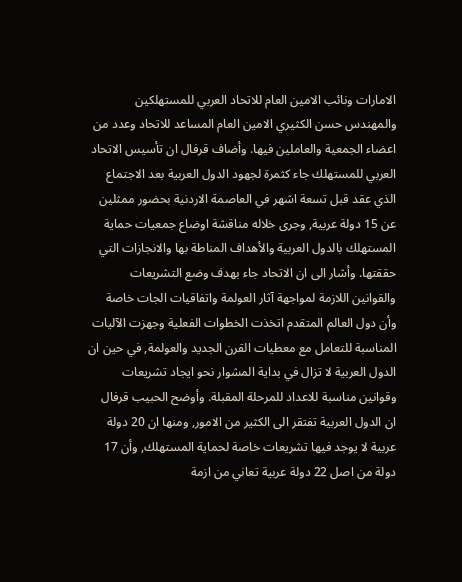الامارات ونائب الامين العام للاتحاد العربي للمستهلكين والمهندس حسن الكثيري الامين العام المساعد للاتحاد وعدد من اعضاء الجمعية والعاملين فيها. وأضاف قرفال ان تأسيس الاتحاد العربي للمستهلك جاء كثمرة لجهود الدول العربية بعد الاجتماع الذي عقد قبل تسعة اشهر في العاصمة الاردنية بحضور ممثلين عن 15 دولة عربية, وجرى خلاله مناقشة اوضاع جمعيات حماية المستهلك بالدول العربية والأهداف المناطة بها والانجازات التي حققتها. وأشار الى ان الاتحاد جاء بهدف وضع التشريعات والقوانين اللازمة لمواجهة آثار العولمة واتفاقيات الجات خاصة وأن دول العالم المتقدم اتخذت الخطوات الفعلية وجهزت الآليات المناسبة للتعامل مع معطيات القرن الجديد والعولمة, في حين ان الدول العربية لا تزال في بداية المشوار نحو ايجاد تشريعات وقوانين مناسبة للاعداد للمرحلة المقبلة. وأوضح الحبيب قرفال ان الدول العربية تفتقر الى الكثير من الامور, ومنها ان 20 دولة عربية لا يوجد فيها تشريعات خاصة لحماية المستهلك, وأن 17 دولة من اصل 22 دولة عربية تعاني من ازمة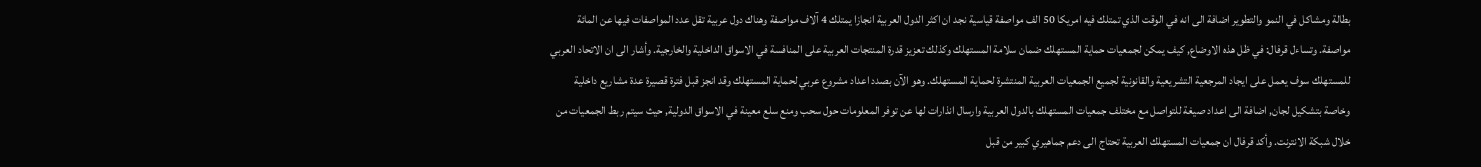بطالة ومشاكل في النمو والتطوير اضافة الى انه في الوقت الذي تمتلك فيه امريكا 50 الف مواصفة قياسية نجد ان اكثر الدول العربية انجازا يمتلك 4 آلاف مواصفة وهناك دول عربية تقل عدد المواصفات فيها عن المائة مواصفة. وتساءل قرفال: في ظل هذه الاوضاع, كيف يمكن لجمعيات حماية المستهلك ضمان سلامة المستهلك وكذلك تعزيز قدرة المنتجات العربية على المنافسة في الاسواق الداخلية والخارجية. وأشار الى ان الاتحاد العربي للمستهلك سوف يعمل على ايجاد المرجعية التشريعية والقانونية لجميع الجمعيات العربية المنتشرة لحماية المستهلك. وهو الآن بصدد اعداد مشروع عربي لحماية المستهلك وقد انجز قبل فترة قصيرة عدة مشاريع داخلية وخاصة بتشكيل لجان, اضافة الى اعداد صيغة للتواصل مع مختلف جمعيات المستهلك بالدول العربية وارسال انذارات لها عن توفر المعلومات حول سحب ومنع سلع معينة في الاسواق الدولية, حيث سيتم ربط الجمعيات من خلال شبكة الانترنت. وأكد قرفال ان جمعيات المستهلك العربية تحتاج الى دعم جماهيري كبير من قبل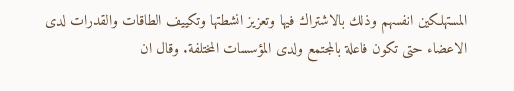المستهلكين انفسهم وذلك بالاشتراك فيها وتعزيز انشطتها وتكييف الطاقات والقدرات لدى الاعضاء حتى تكون فاعلة بالمجتمع ولدى المؤسسات المختلفة. وقال ان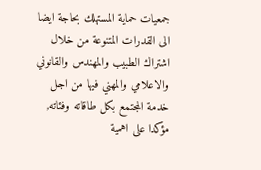جمعيات حماية المستهلك بحاجة ايضا الى القدرات المتنوعة من خلال اشتراك الطبيب والمهندس والقانوني والاعلامي والمهني فيها من اجل خدمة المجتمع بكل طاقاته وفئاته, مؤكدا على اهمية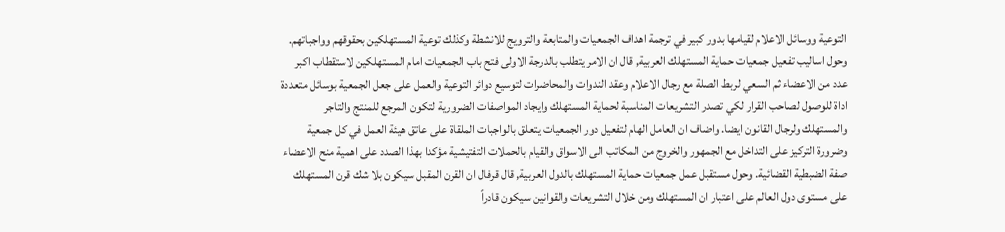التوعية ووسائل الاعلام لقيامها بدور كبير في ترجمة اهداف الجمعيات والمتابعة والترويج للانشطة وكذلك توعية المستهلكين بحقوقهم وواجباتهم. وحول اساليب تفعيل جمعيات حماية المستهلك العربية, قال ان الامر يتطلب بالدرجة الاولى فتح باب الجمعيات امام المستهلكين لاستقطاب اكبر عدد من الاعضاء ثم السعي لربط الصلة مع رجال الاعلام وعقد الندوات والمحاضرات لتوسيع دوائر التوعية والعمل على جعل الجمعية بوسائل متعددة اداة للوصول لصاحب القرار لكي تصدر التشريعات المناسبة لحماية المستهلك وايجاد المواصفات الضرورية لتكون المرجع للمنتج والتاجر والمستهلك ولرجال القانون ايضا. واضاف ان العامل الهام لتفعيل دور الجمعيات يتعلق بالواجبات الملقاة على عاتق هيئة العمل في كل جمعية وضرورة التركيز على التداخل مع الجمهور والخروج من المكاتب الى الاسواق والقيام بالحملات التفتيشية مؤكدا بهذا الصدد على اهمية منح الاعضاء صفة الضبطية القضائية. وحول مستقبل عمل جمعيات حماية المستهلك بالدول العربية, قال قرفال ان القرن المقبل سيكون بلا شك قرن المستهلك على مستوى دول العالم على اعتبار ان المستهلك ومن خلال التشريعات والقوانين سيكون قادراً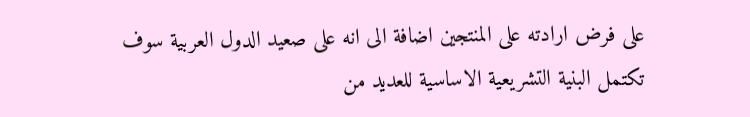على فرض ارادته على المنتجين اضافة الى انه على صعيد الدول العربية سوف تكتمل البنية التشريعية الاساسية للعديد من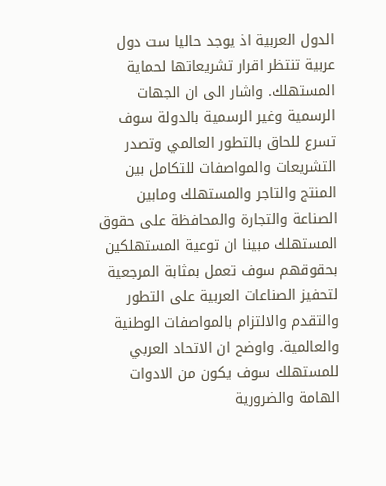الدول العربية اذ يوجد حاليا ست دول عربية تنتظر اقرار تشريعاتها لحماية المستهلك. واشار الى ان الجهات الرسمية وغير الرسمية بالدولة سوف تسرع للحاق بالتطور العالمي وتصدر التشريعات والمواصفات للتكامل بين المنتج والتاجر والمستهلك ومابين الصناعة والتجارة والمحافظة على حقوق المستهلك مبينا ان توعية المستهلكين بحقوقهم سوف تعمل بمثابة المرجعية لتحفيز الصناعات العربية على التطور والتقدم والالتزام بالمواصفات الوطنية والعالمية. واوضح ان الاتحاد العربي للمستهلك سوف يكون من الادوات الهامة والضرورية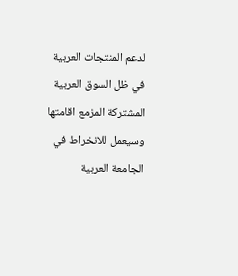لدعم المنتجات العربية في ظل السوق العربية المشتركة المزمع اقامتها وسيعمل للانخراط في الجامعة العربية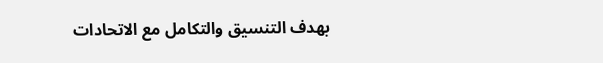بهدف التنسيق والتكامل مع الاتحادات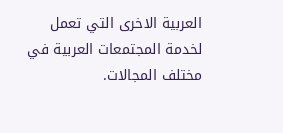العربية الاخرى التي تعمل لخدمة المجتمعات العربية في مختلف المجالات.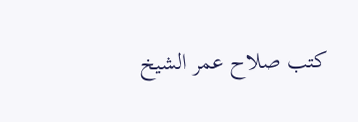كتب صلاح عمر الشيخ